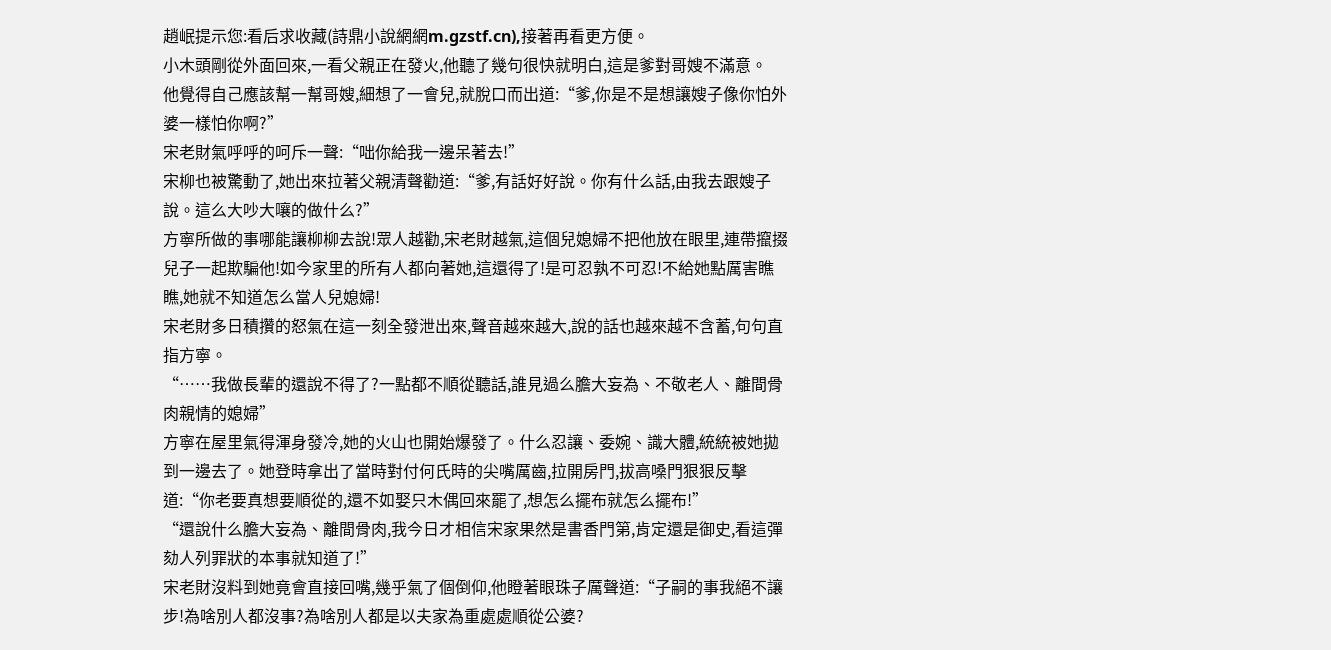趙岷提示您:看后求收藏(詩鼎小說網網m.gzstf.cn),接著再看更方便。
小木頭剛從外面回來,一看父親正在發火,他聽了幾句很快就明白,這是爹對哥嫂不滿意。
他覺得自己應該幫一幫哥嫂,細想了一會兒,就脫口而出道:“爹,你是不是想讓嫂子像你怕外婆一樣怕你啊?”
宋老財氣呼呼的呵斥一聲:“咄你給我一邊呆著去!”
宋柳也被驚動了,她出來拉著父親清聲勸道:“爹,有話好好說。你有什么話,由我去跟嫂子說。這么大吵大嚷的做什么?”
方寧所做的事哪能讓柳柳去說!眾人越勸,宋老財越氣,這個兒媳婦不把他放在眼里,連帶攛掇兒子一起欺騙他!如今家里的所有人都向著她,這還得了!是可忍孰不可忍!不給她點厲害瞧瞧,她就不知道怎么當人兒媳婦!
宋老財多日積攢的怒氣在這一刻全發泄出來,聲音越來越大,說的話也越來越不含蓄,句句直指方寧。
“……我做長輩的還說不得了?一點都不順從聽話,誰見過么膽大妄為、不敬老人、離間骨肉親情的媳婦”
方寧在屋里氣得渾身發冷,她的火山也開始爆發了。什么忍讓、委婉、識大體,統統被她拋到一邊去了。她登時拿出了當時對付何氏時的尖嘴厲齒,拉開房門,拔高嗓門狠狠反擊道:“你老要真想要順從的,還不如娶只木偶回來罷了,想怎么擺布就怎么擺布!”
“還說什么膽大妄為、離間骨肉,我今日才相信宋家果然是書香門第,肯定還是御史,看這彈劾人列罪狀的本事就知道了!”
宋老財沒料到她竟會直接回嘴,幾乎氣了個倒仰,他瞪著眼珠子厲聲道:“子嗣的事我絕不讓步!為啥別人都沒事?為啥別人都是以夫家為重處處順從公婆?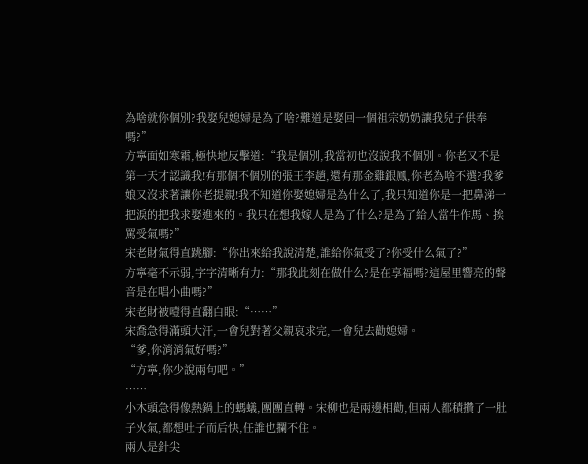為啥就你個別?我娶兒媳婦是為了啥?難道是娶回一個祖宗奶奶讓我兒子供奉嗎?”
方寧面如寒霜,極快地反擊道:“我是個別,我當初也沒說我不個別。你老又不是第一天才認識我!有那個不個別的張王李趙,還有那金雞銀鳳,你老為啥不選?我爹娘又沒求著讓你老提親!我不知道你娶媳婦是為什么了,我只知道你是一把鼻涕一把淚的把我求娶進來的。我只在想我嫁人是為了什么?是為了給人當牛作馬、挨罵受氣嗎?”
宋老財氣得直跳腳:“你出來給我說清楚,誰給你氣受了?你受什么氣了?”
方寧毫不示弱,字字清晰有力:“那我此刻在做什么?是在享福嗎?這屋里響亮的聲音是在唱小曲嗎?”
宋老財被噎得直翻白眼:“……”
宋喬急得滿頭大汗,一會兒對著父親哀求完,一會兒去勸媳婦。
“爹,你消消氣好嗎?”
“方寧,你少說兩句吧。”
……
小木頭急得像熱鍋上的螞蟻,團團直轉。宋柳也是兩邊相勸,但兩人都積攢了一肚子火氣,都想吐子而后快,任誰也攔不住。
兩人是針尖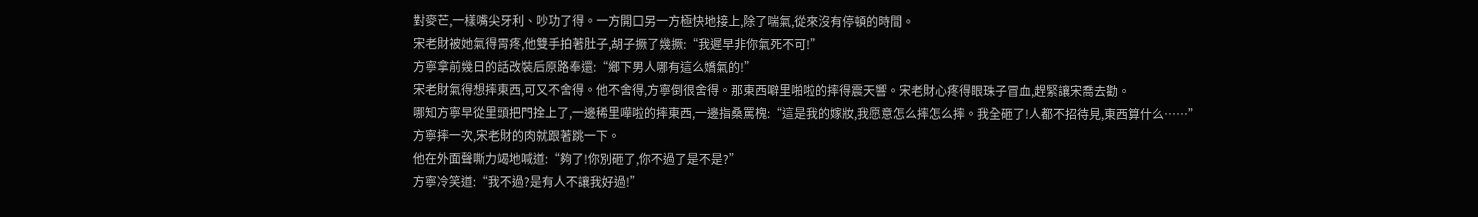對麥芒,一樣嘴尖牙利、吵功了得。一方開口另一方極快地接上,除了喘氣,從來沒有停頓的時間。
宋老財被她氣得胃疼,他雙手拍著肚子,胡子撅了幾撅:“我遲早非你氣死不可!”
方寧拿前幾日的話改裝后原路奉還:“鄉下男人哪有這么嬌氣的!”
宋老財氣得想摔東西,可又不舍得。他不舍得,方寧倒很舍得。那東西噼里啪啦的摔得震天響。宋老財心疼得眼珠子冒血,趕緊讓宋喬去勸。
哪知方寧早從里頭把門拴上了,一邊稀里嘩啦的摔東西,一邊指桑罵槐:“這是我的嫁妝,我愿意怎么摔怎么摔。我全砸了!人都不招待見,東西算什么……”
方寧摔一次,宋老財的肉就跟著跳一下。
他在外面聲嘶力竭地喊道:“夠了!你別砸了,你不過了是不是?”
方寧冷笑道:“我不過?是有人不讓我好過!”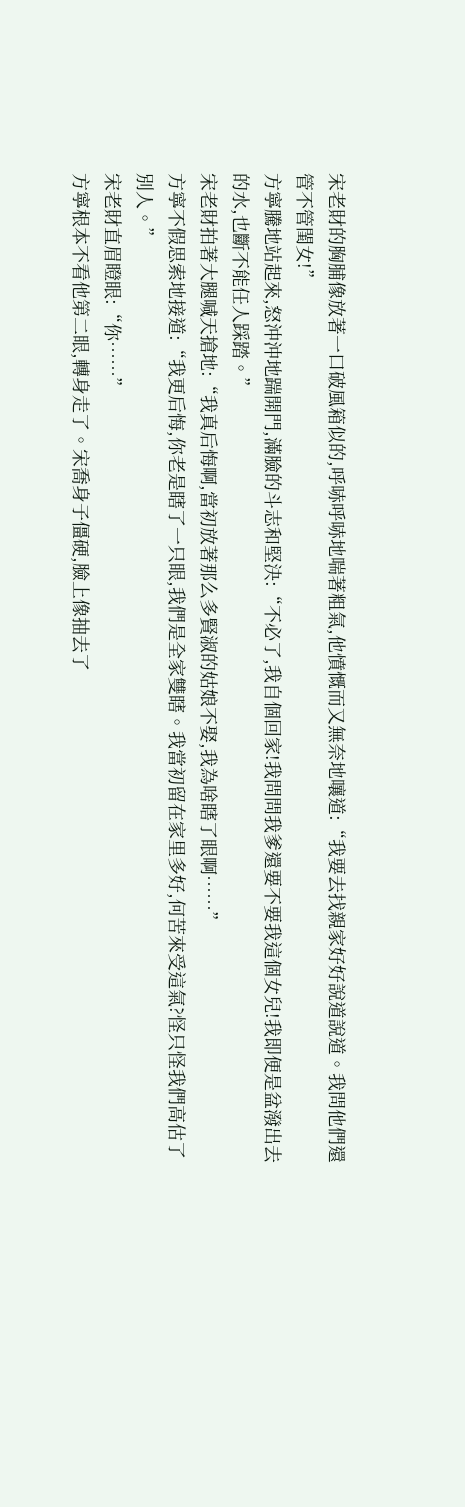宋老財的胸脯像放著一口破風箱似的,呼哧呼哧地喘著粗氣,他憤慨而又無奈地嚷道:“我要去找親家好好說道說道。我問他們還管不管閨女!”
方寧騰地站起來,怒沖沖地踹開門,滿臉的斗志和堅決:“不必了,我自個回家!我問問我爹還要不要我這個女兒!我即便是盆潑出去的水,也斷不能任人踩踏。”
宋老財拍著大腿喊天搶地:“我真后悔啊,當初放著那么多賢淑的姑娘不娶,我為啥瞎了眼啊……”
方寧不假思索地接道:“我更后悔,你老是瞎了一只眼,我們是全家雙瞎。我當初留在家里多好,何苦來受這氣?怪只怪我們高估了別人。”
宋老財直眉瞪眼:“你……”
方寧根本不看他第二眼,轉身走了。宋喬身子僵硬,臉上像抽去了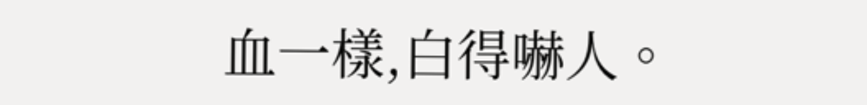血一樣,白得嚇人。